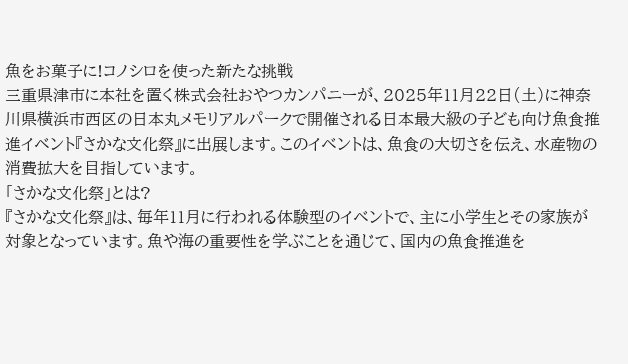魚をお菓子に!コノシロを使った新たな挑戦
三重県津市に本社を置く株式会社おやつカンパニーが、2025年11月22日(土)に神奈川県横浜市西区の日本丸メモリアルパークで開催される日本最大級の子ども向け魚食推進イベント『さかな文化祭』に出展します。このイベントは、魚食の大切さを伝え、水産物の消費拡大を目指しています。
「さかな文化祭」とは?
『さかな文化祭』は、毎年11月に行われる体験型のイベントで、主に小学生とその家族が対象となっています。魚や海の重要性を学ぶことを通じて、国内の魚食推進を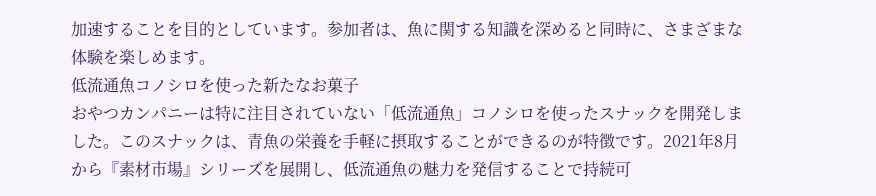加速することを目的としています。参加者は、魚に関する知識を深めると同時に、さまざまな体験を楽しめます。
低流通魚コノシロを使った新たなお菓子
おやつカンパニーは特に注目されていない「低流通魚」コノシロを使ったスナックを開発しました。このスナックは、青魚の栄養を手軽に摂取することができるのが特徴です。2021年8月から『素材市場』シリーズを展開し、低流通魚の魅力を発信することで持続可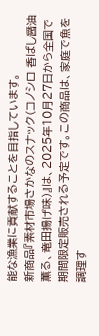能な漁業に貢献することを目指しています。
新商品『素材市場さかなのスナック(コノシロ 香ばし醤油薫る、竜田揚げ味)』は、2025年10月27日から全国で期間限定販売される予定です。この商品は、家庭で魚を調理す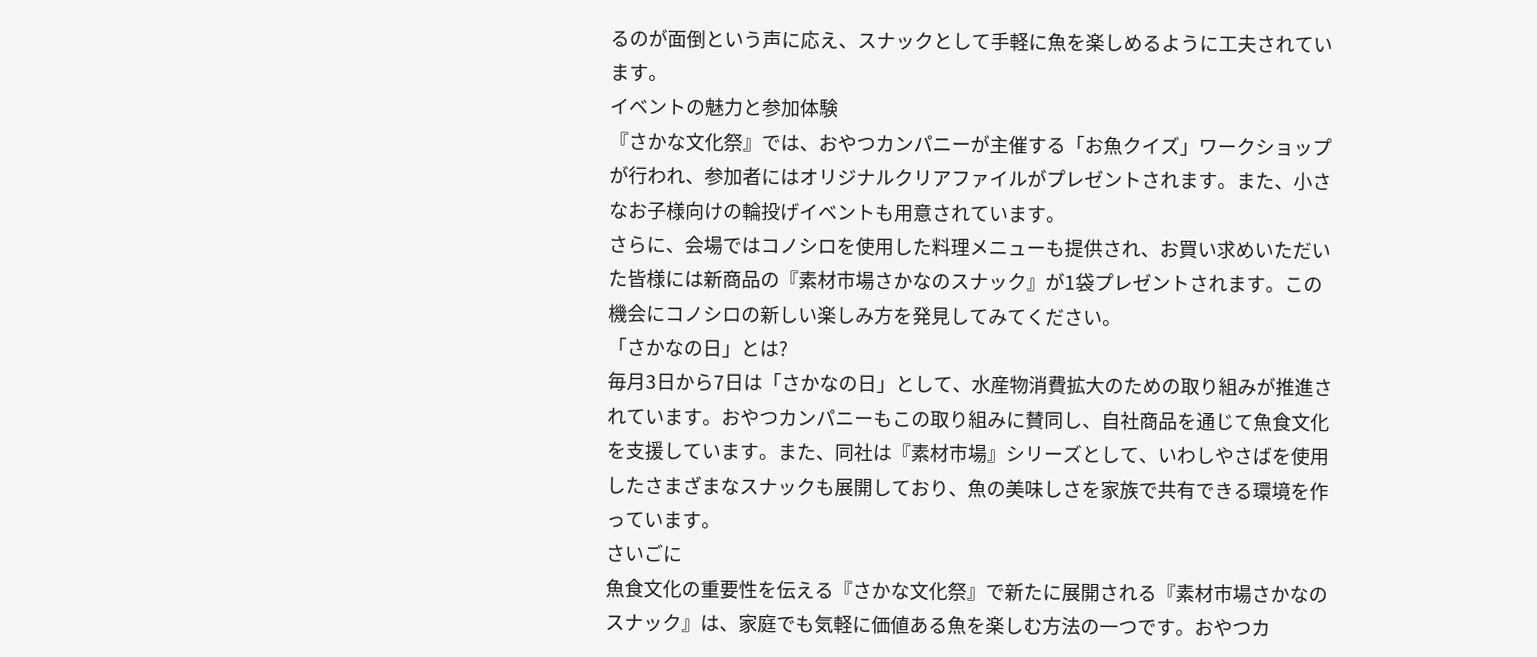るのが面倒という声に応え、スナックとして手軽に魚を楽しめるように工夫されています。
イベントの魅力と参加体験
『さかな文化祭』では、おやつカンパニーが主催する「お魚クイズ」ワークショップが行われ、参加者にはオリジナルクリアファイルがプレゼントされます。また、小さなお子様向けの輪投げイベントも用意されています。
さらに、会場ではコノシロを使用した料理メニューも提供され、お買い求めいただいた皆様には新商品の『素材市場さかなのスナック』が1袋プレゼントされます。この機会にコノシロの新しい楽しみ方を発見してみてください。
「さかなの日」とは?
毎月3日から7日は「さかなの日」として、水産物消費拡大のための取り組みが推進されています。おやつカンパニーもこの取り組みに賛同し、自社商品を通じて魚食文化を支援しています。また、同社は『素材市場』シリーズとして、いわしやさばを使用したさまざまなスナックも展開しており、魚の美味しさを家族で共有できる環境を作っています。
さいごに
魚食文化の重要性を伝える『さかな文化祭』で新たに展開される『素材市場さかなのスナック』は、家庭でも気軽に価値ある魚を楽しむ方法の一つです。おやつカ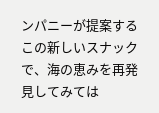ンパニーが提案するこの新しいスナックで、海の恵みを再発見してみては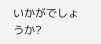いかがでしょうか?